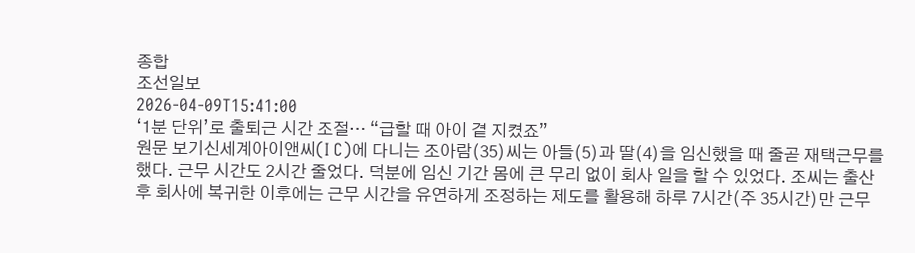종합
조선일보
2026-04-09T15:41:00
‘1분 단위’로 출퇴근 시간 조절… “급할 때 아이 곁 지켰죠”
원문 보기신세계아이앤씨(I C)에 다니는 조아람(35)씨는 아들(5)과 딸(4)을 임신했을 때 줄곧 재택근무를 했다. 근무 시간도 2시간 줄었다. 덕분에 임신 기간 몸에 큰 무리 없이 회사 일을 할 수 있었다. 조씨는 출산 후 회사에 복귀한 이후에는 근무 시간을 유연하게 조정하는 제도를 활용해 하루 7시간(주 35시간)만 근무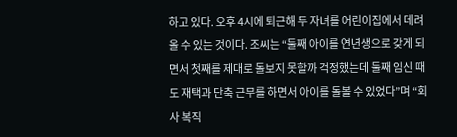하고 있다. 오후 4시에 퇴근해 두 자녀를 어린이집에서 데려올 수 있는 것이다. 조씨는 “둘째 아이를 연년생으로 갖게 되면서 첫째를 제대로 돌보지 못할까 걱정했는데 둘째 임신 때도 재택과 단축 근무를 하면서 아이를 돌볼 수 있었다”며 “회사 복직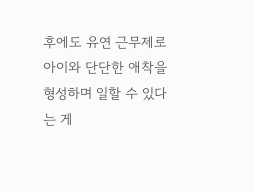후에도 유연 근무제로 아이와 단단한 애착을 형성하며 일할 수 있다는 게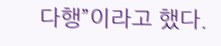다행”이라고 했다.